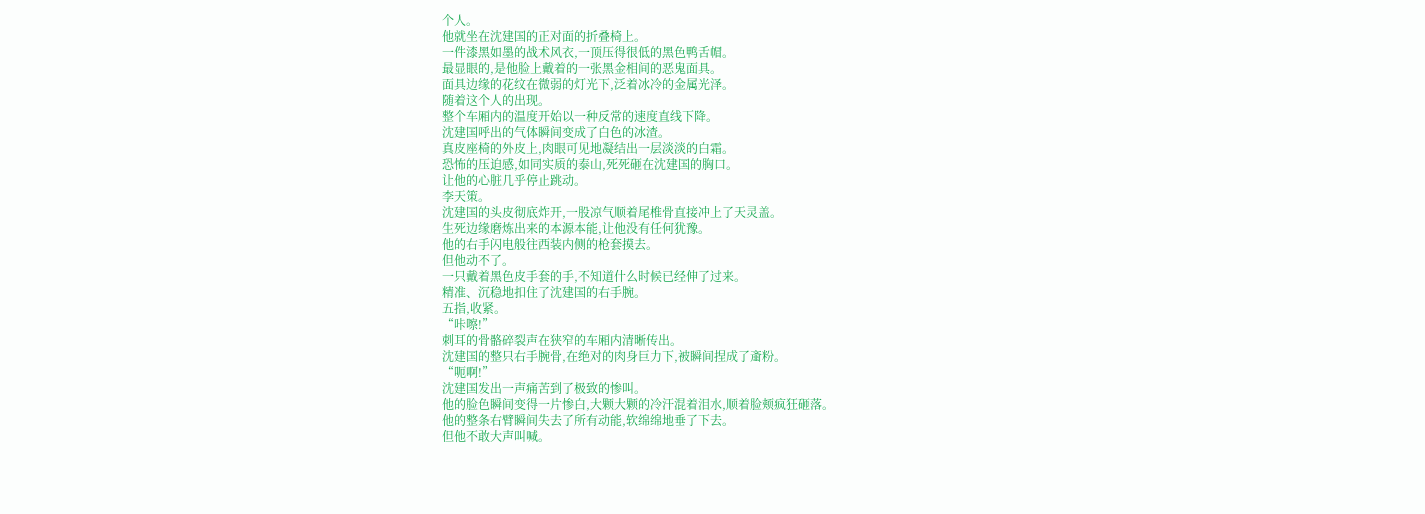个人。
他就坐在沈建国的正对面的折叠椅上。
一件漆黑如墨的战术风衣,一顶压得很低的黑色鸭舌帽。
最显眼的,是他脸上戴着的一张黑金相间的恶鬼面具。
面具边缘的花纹在微弱的灯光下,泛着冰冷的金属光泽。
随着这个人的出现。
整个车厢内的温度开始以一种反常的速度直线下降。
沈建国呼出的气体瞬间变成了白色的冰渣。
真皮座椅的外皮上,肉眼可见地凝结出一层淡淡的白霜。
恐怖的压迫感,如同实质的泰山,死死砸在沈建国的胸口。
让他的心脏几乎停止跳动。
李天策。
沈建国的头皮彻底炸开,一股凉气顺着尾椎骨直接冲上了天灵盖。
生死边缘磨炼出来的本源本能,让他没有任何犹豫。
他的右手闪电般往西装内侧的枪套摸去。
但他动不了。
一只戴着黑色皮手套的手,不知道什么时候已经伸了过来。
精准、沉稳地扣住了沈建国的右手腕。
五指,收紧。
“咔嚓!”
刺耳的骨骼碎裂声在狭窄的车厢内清晰传出。
沈建国的整只右手腕骨,在绝对的肉身巨力下,被瞬间捏成了齑粉。
“呃啊!”
沈建国发出一声痛苦到了极致的惨叫。
他的脸色瞬间变得一片惨白,大颗大颗的冷汗混着泪水,顺着脸颊疯狂砸落。
他的整条右臂瞬间失去了所有动能,软绵绵地垂了下去。
但他不敢大声叫喊。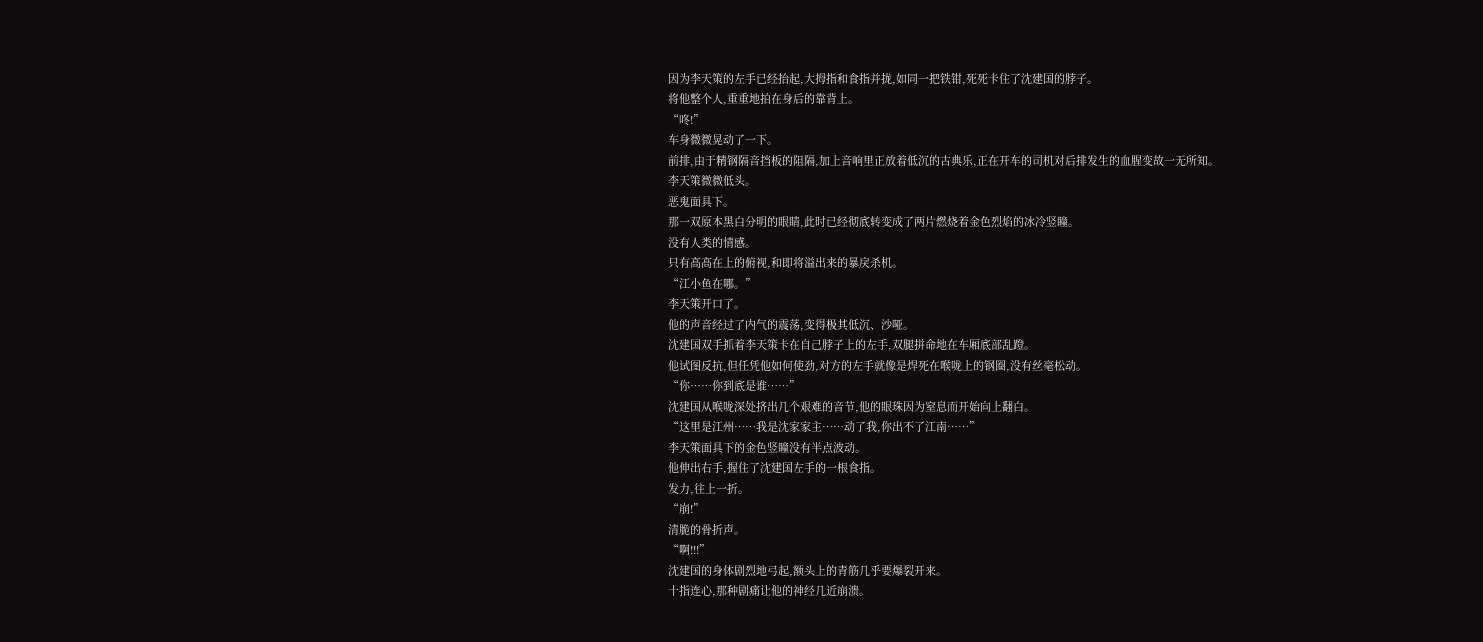因为李天策的左手已经抬起,大拇指和食指并拢,如同一把铁钳,死死卡住了沈建国的脖子。
将他整个人,重重地拍在身后的靠背上。
“咚!”
车身微微晃动了一下。
前排,由于精钢隔音挡板的阻隔,加上音响里正放着低沉的古典乐,正在开车的司机对后排发生的血腥变故一无所知。
李天策微微低头。
恶鬼面具下。
那一双原本黑白分明的眼睛,此时已经彻底转变成了两片燃烧着金色烈焰的冰冷竖瞳。
没有人类的情感。
只有高高在上的俯视,和即将溢出来的暴戾杀机。
“江小鱼在哪。”
李天策开口了。
他的声音经过了内气的震荡,变得极其低沉、沙哑。
沈建国双手抓着李天策卡在自己脖子上的左手,双腿拼命地在车厢底部乱蹬。
他试图反抗,但任凭他如何使劲,对方的左手就像是焊死在喉咙上的钢圈,没有丝毫松动。
“你……你到底是谁……”
沈建国从喉咙深处挤出几个艰难的音节,他的眼珠因为窒息而开始向上翻白。
“这里是江州……我是沈家家主……动了我,你出不了江南……”
李天策面具下的金色竖瞳没有半点波动。
他伸出右手,握住了沈建国左手的一根食指。
发力,往上一折。
“崩!”
清脆的骨折声。
“啊!!!”
沈建国的身体剧烈地弓起,额头上的青筋几乎要爆裂开来。
十指连心,那种剧痛让他的神经几近崩溃。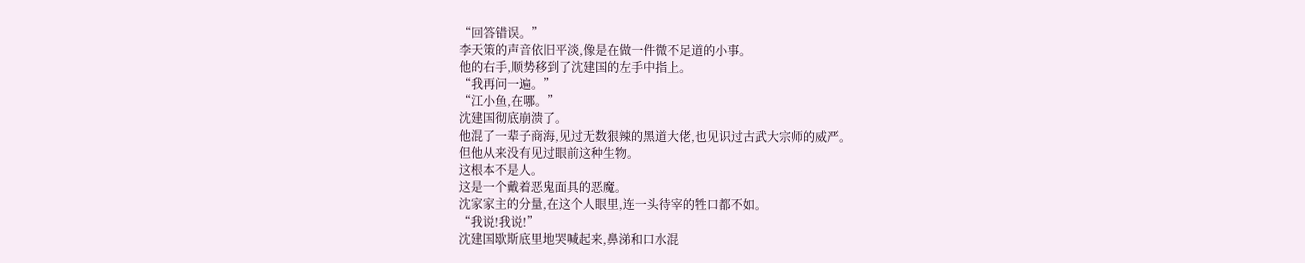“回答错误。”
李天策的声音依旧平淡,像是在做一件微不足道的小事。
他的右手,顺势移到了沈建国的左手中指上。
“我再问一遍。”
“江小鱼,在哪。”
沈建国彻底崩溃了。
他混了一辈子商海,见过无数狠辣的黑道大佬,也见识过古武大宗师的威严。
但他从来没有见过眼前这种生物。
这根本不是人。
这是一个戴着恶鬼面具的恶魔。
沈家家主的分量,在这个人眼里,连一头待宰的牲口都不如。
“我说!我说!”
沈建国歇斯底里地哭喊起来,鼻涕和口水混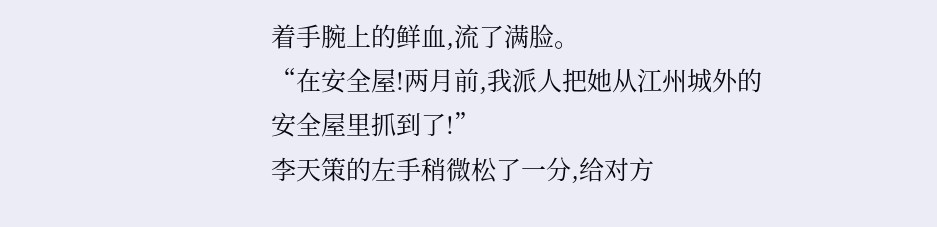着手腕上的鲜血,流了满脸。
“在安全屋!两月前,我派人把她从江州城外的安全屋里抓到了!”
李天策的左手稍微松了一分,给对方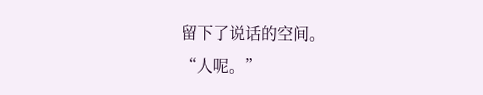留下了说话的空间。
“人呢。”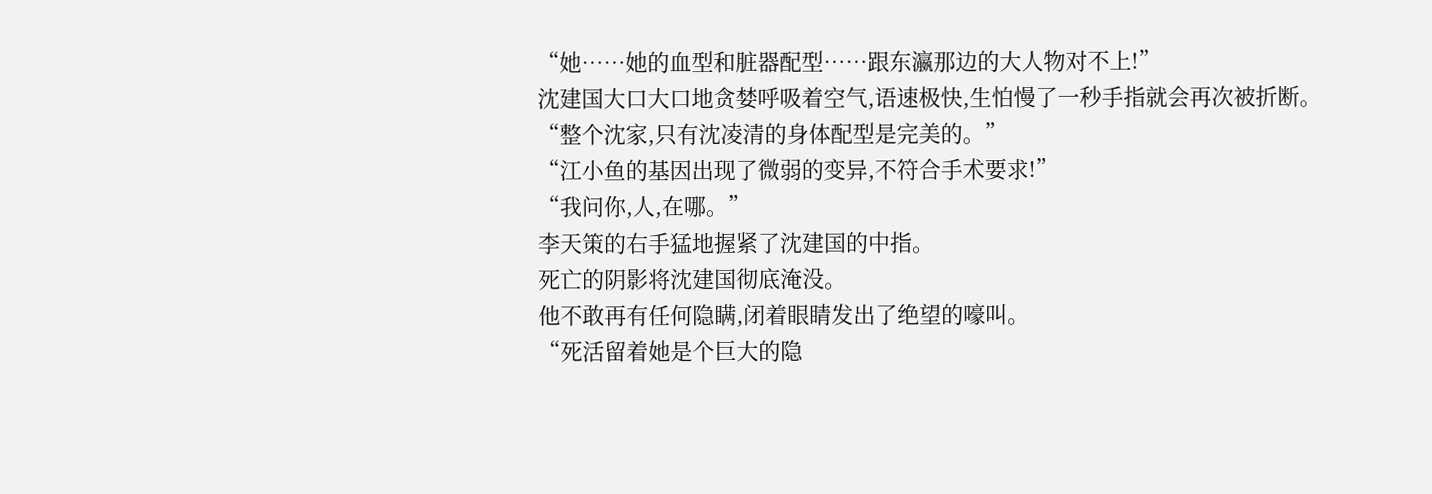“她……她的血型和脏器配型……跟东瀛那边的大人物对不上!”
沈建国大口大口地贪婪呼吸着空气,语速极快,生怕慢了一秒手指就会再次被折断。
“整个沈家,只有沈凌清的身体配型是完美的。”
“江小鱼的基因出现了微弱的变异,不符合手术要求!”
“我问你,人,在哪。”
李天策的右手猛地握紧了沈建国的中指。
死亡的阴影将沈建国彻底淹没。
他不敢再有任何隐瞒,闭着眼睛发出了绝望的嚎叫。
“死活留着她是个巨大的隐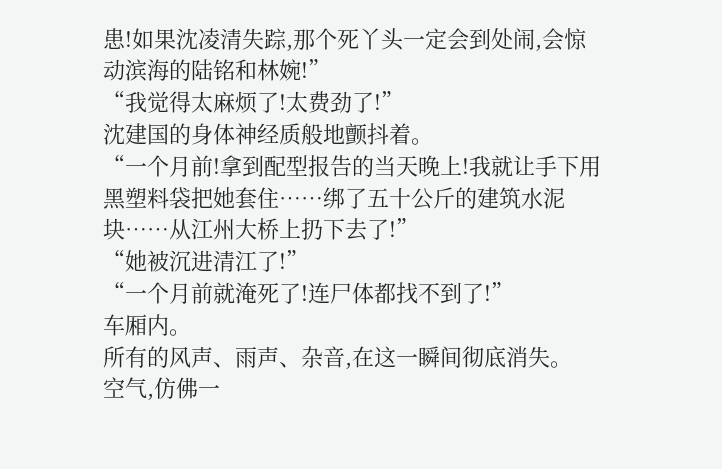患!如果沈凌清失踪,那个死丫头一定会到处闹,会惊动滨海的陆铭和林婉!”
“我觉得太麻烦了!太费劲了!”
沈建国的身体神经质般地颤抖着。
“一个月前!拿到配型报告的当天晚上!我就让手下用黑塑料袋把她套住……绑了五十公斤的建筑水泥块……从江州大桥上扔下去了!”
“她被沉进清江了!”
“一个月前就淹死了!连尸体都找不到了!”
车厢内。
所有的风声、雨声、杂音,在这一瞬间彻底消失。
空气,仿佛一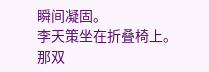瞬间凝固。
李天策坐在折叠椅上。
那双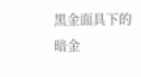黑金面具下的暗金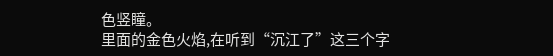色竖瞳。
里面的金色火焰,在听到“沉江了”这三个字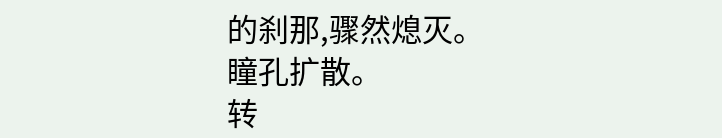的刹那,骤然熄灭。
瞳孔扩散。
转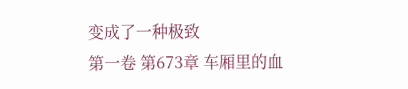变成了一种极致
第一卷 第673章 车厢里的血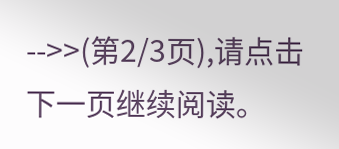-->>(第2/3页),请点击下一页继续阅读。